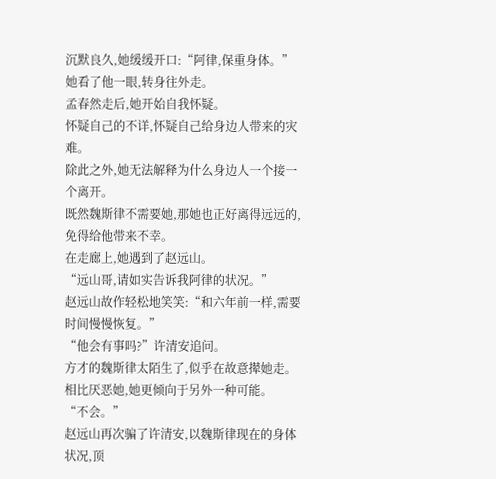沉默良久,她缓缓开口:“阿律,保重身体。”
她看了他一眼,转身往外走。
孟春然走后,她开始自我怀疑。
怀疑自己的不详,怀疑自己给身边人带来的灾难。
除此之外,她无法解释为什么身边人一个接一个离开。
既然魏斯律不需要她,那她也正好离得远远的,免得给他带来不幸。
在走廊上,她遇到了赵远山。
“远山哥,请如实告诉我阿律的状况。”
赵远山故作轻松地笑笑:“和六年前一样,需要时间慢慢恢复。”
“他会有事吗?”许清安追问。
方才的魏斯律太陌生了,似乎在故意撵她走。
相比厌恶她,她更倾向于另外一种可能。
“不会。”
赵远山再次骗了许清安,以魏斯律现在的身体状况,顶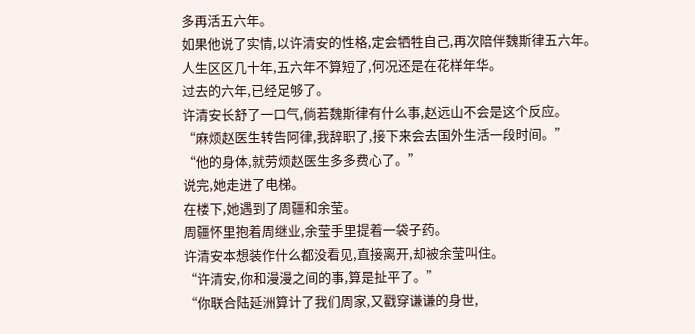多再活五六年。
如果他说了实情,以许清安的性格,定会牺牲自己,再次陪伴魏斯律五六年。
人生区区几十年,五六年不算短了,何况还是在花样年华。
过去的六年,已经足够了。
许清安长舒了一口气,倘若魏斯律有什么事,赵远山不会是这个反应。
“麻烦赵医生转告阿律,我辞职了,接下来会去国外生活一段时间。”
“他的身体,就劳烦赵医生多多费心了。”
说完,她走进了电梯。
在楼下,她遇到了周疆和余莹。
周疆怀里抱着周继业,余莹手里提着一袋子药。
许清安本想装作什么都没看见,直接离开,却被余莹叫住。
“许清安,你和漫漫之间的事,算是扯平了。”
“你联合陆延洲算计了我们周家,又戳穿谦谦的身世,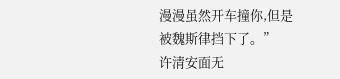漫漫虽然开车撞你,但是被魏斯律挡下了。”
许清安面无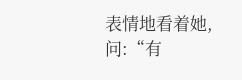表情地看着她,问:“有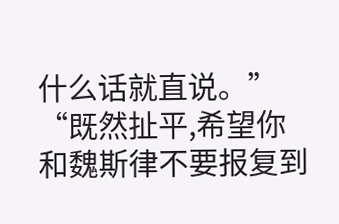什么话就直说。”
“既然扯平,希望你和魏斯律不要报复到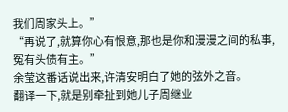我们周家头上。”
“再说了,就算你心有恨意,那也是你和漫漫之间的私事,冤有头债有主。”
余莹这番话说出来,许清安明白了她的弦外之音。
翻译一下,就是别牵扯到她儿子周继业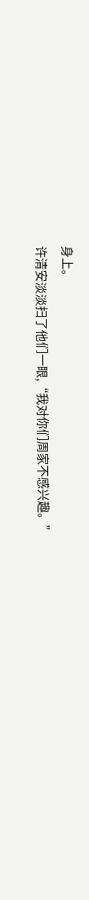身上。
许清安淡淡扫了他们一眼,“我对你们周家不感兴趣。”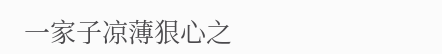一家子凉薄狠心之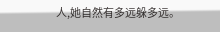人,她自然有多远躲多远。